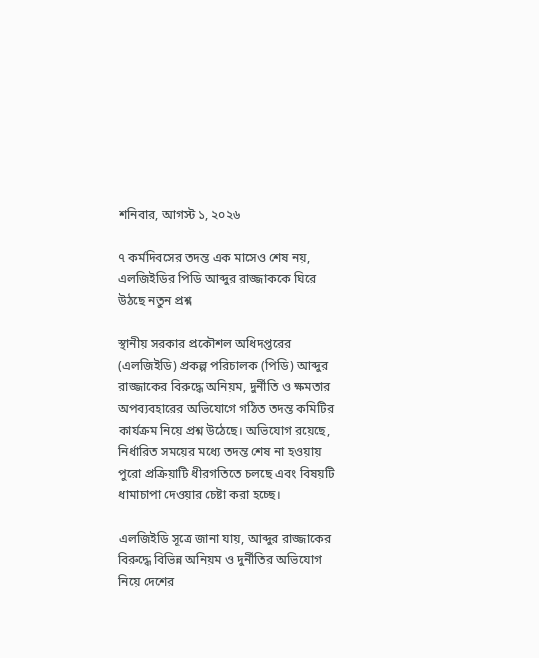শনিবার, আগস্ট ১, ২০২৬

৭ কর্মদিবসের তদন্ত এক মাসেও শেষ নয়, এলজিইডির পিডি আব্দুর রাজ্জাককে ঘিরে উঠছে নতুন প্রশ্ন

স্থানীয় সরকার প্রকৌশল অধিদপ্তরের (এলজিইডি) প্রকল্প পরিচালক (পিডি) আব্দুর রাজ্জাকের বিরুদ্ধে অনিয়ম, দুর্নীতি ও ক্ষমতার অপব্যবহারের অভিযোগে গঠিত তদন্ত কমিটির কার্যক্রম নিয়ে প্রশ্ন উঠেছে। অভিযোগ রয়েছে, নির্ধারিত সময়ের মধ্যে তদন্ত শেষ না হওয়ায় পুরো প্রক্রিয়াটি ধীরগতিতে চলছে এবং বিষয়টি ধামাচাপা দেওয়ার চেষ্টা করা হচ্ছে।

এলজিইডি সূত্রে জানা যায়, আব্দুর রাজ্জাকের বিরুদ্ধে বিভিন্ন অনিয়ম ও দুর্নীতির অভিযোগ নিয়ে দেশের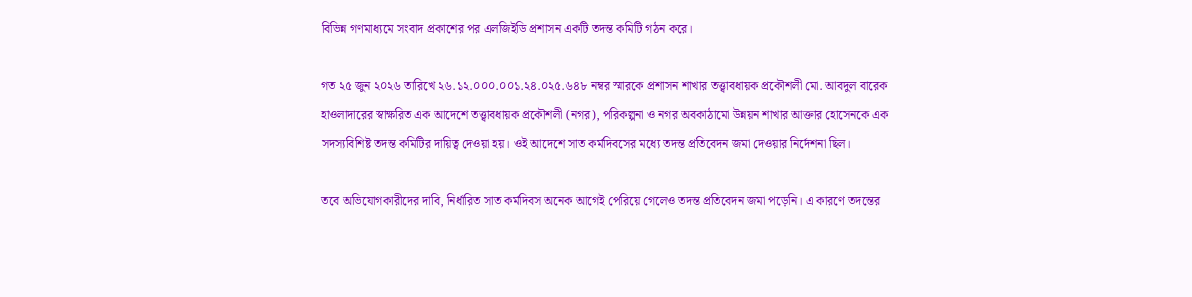বিভিন্ন গণমাধ্যমে সংবাদ প্রকাশের পর এলজিইডি প্রশাসন একটি তদন্ত কমিটি গঠন করে।

গত ২৫ জুন ২০২৬ তারিখে ২৬.১২.০০০.০০১.২৪.০২৫.৬৪৮ নম্বর স্মারকে প্রশাসন শাখার তত্ত্বাবধায়ক প্রকৌশলী মো. আবদুল বারেক হাওলাদারের স্বাক্ষরিত এক আদেশে তত্ত্বাবধায়ক প্রকৌশলী (নগর), পরিকল্পনা ও নগর অবকাঠামো উন্নয়ন শাখার আক্তার হোসেনকে এক সদস্যবিশিষ্ট তদন্ত কমিটির দায়িত্ব দেওয়া হয়। ওই আদেশে সাত কর্মদিবসের মধ্যে তদন্ত প্রতিবেদন জমা দেওয়ার নির্দেশনা ছিল।

তবে অভিযোগকারীদের দাবি, নির্ধারিত সাত কর্মদিবস অনেক আগেই পেরিয়ে গেলেও তদন্ত প্রতিবেদন জমা পড়েনি। এ কারণে তদন্তের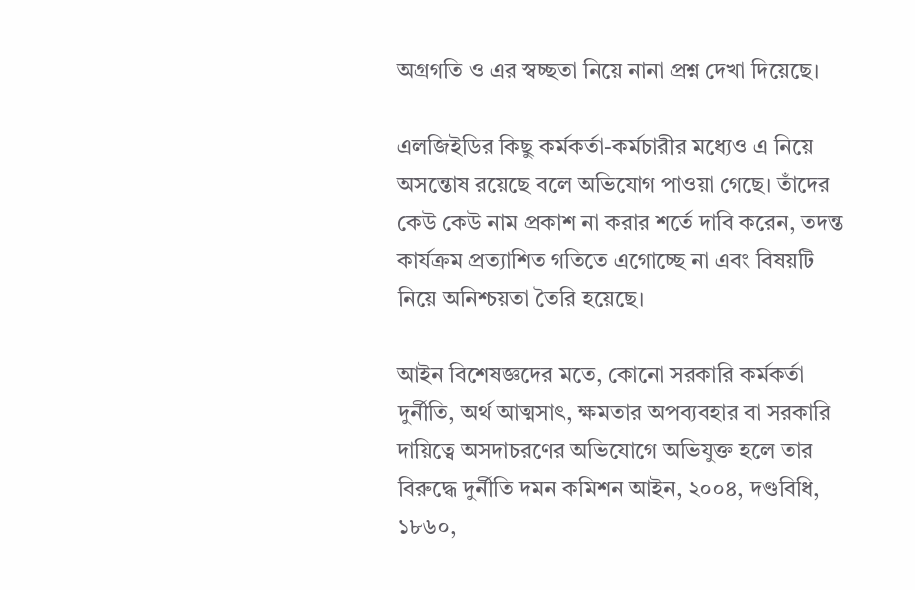অগ্রগতি ও এর স্বচ্ছতা নিয়ে নানা প্রশ্ন দেখা দিয়েছে।

এলজিইডির কিছু কর্মকর্তা-কর্মচারীর মধ্যেও এ নিয়ে অসন্তোষ রয়েছে বলে অভিযোগ পাওয়া গেছে। তাঁদের কেউ কেউ নাম প্রকাশ না করার শর্তে দাবি করেন, তদন্ত কার্যক্রম প্রত্যাশিত গতিতে এগোচ্ছে না এবং বিষয়টি নিয়ে অনিশ্চয়তা তৈরি হয়েছে।

আইন বিশেষজ্ঞদের মতে, কোনো সরকারি কর্মকর্তা দুর্নীতি, অর্থ আত্মসাৎ, ক্ষমতার অপব্যবহার বা সরকারি দায়িত্বে অসদাচরণের অভিযোগে অভিযুক্ত হলে তার বিরুদ্ধে দুর্নীতি দমন কমিশন আইন, ২০০৪, দণ্ডবিধি, ১৮৬০,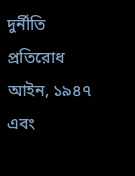দুর্নীতি প্রতিরোধ আইন, ১৯৪৭ এবং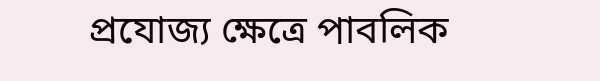প্রযোজ্য ক্ষেত্রে পাবলিক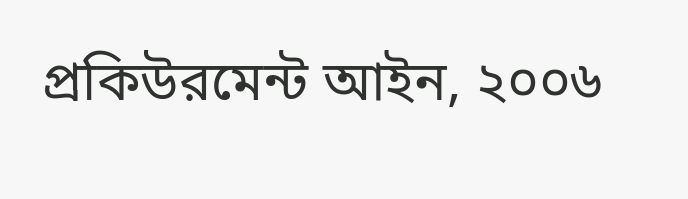প্রকিউরমেন্ট আইন, ২০০৬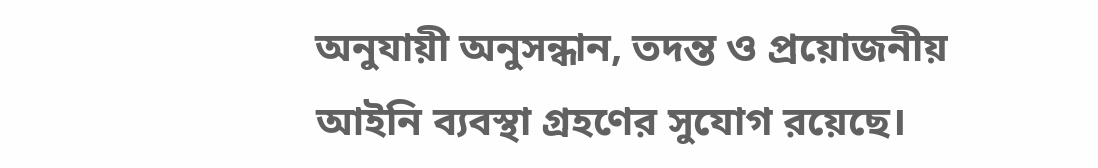অনুযায়ী অনুসন্ধান, তদন্ত ও প্রয়োজনীয় আইনি ব্যবস্থা গ্রহণের সুযোগ রয়েছে।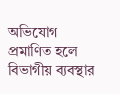অভিযোগ প্রমাণিত হলে বিভাগীয় ব্যবস্থার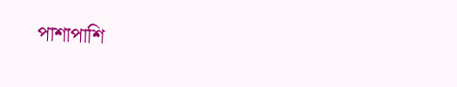পাশাপাশি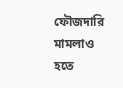ফৌজদারি মামলাও হতে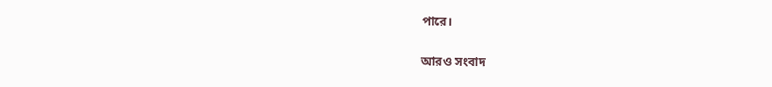পারে।

আরও সংবাদ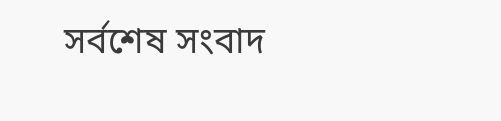সর্বশেষ সংবাদ